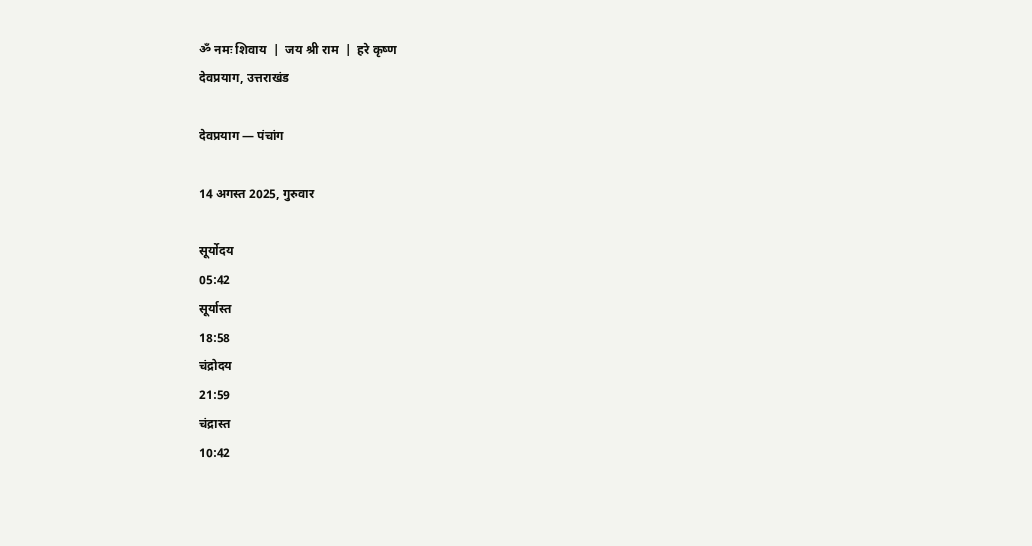ॐ नमः शिवाय  |  जय श्री राम  |  हरे कृष्ण
देवप्रयाग, उत्तराखंड

देवप्रयाग — पंचांग

14 अगस्त 2025, गुरुवार

सूर्योदय
05:42
सूर्यास्त
18:58
चंद्रोदय
21:59
चंद्रास्त
10:42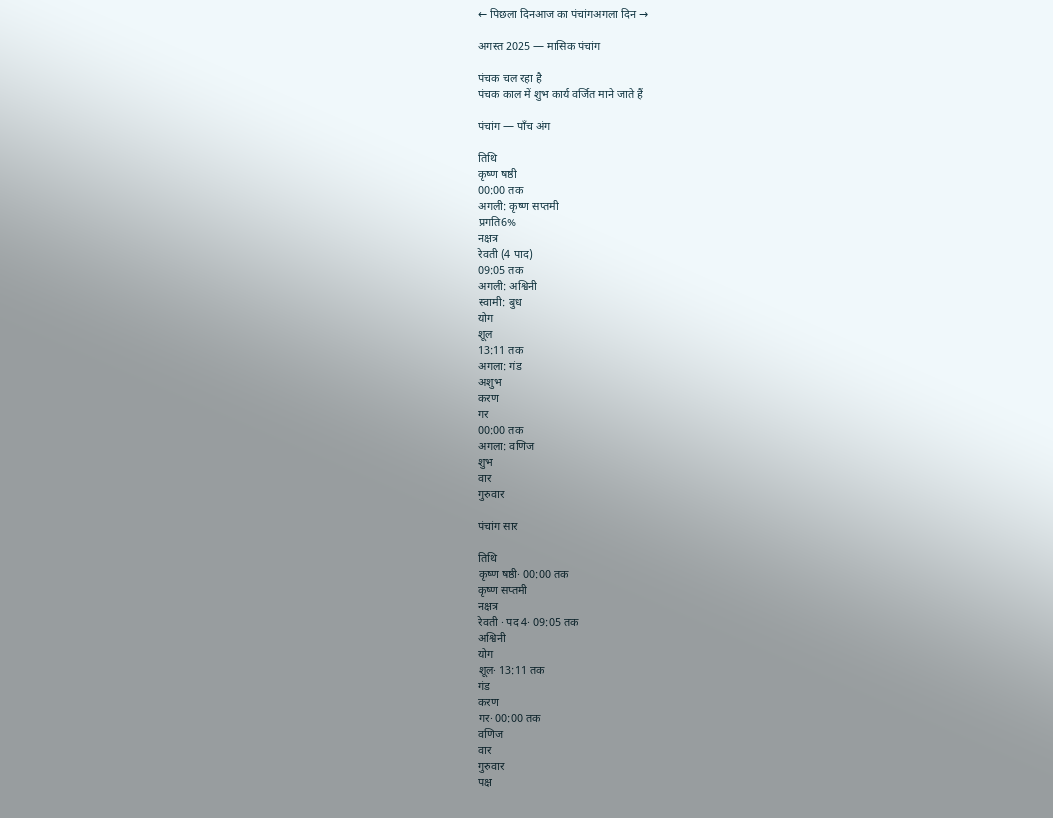← पिछला दिनआज का पंचांगअगला दिन →

अगस्त 2025 — मासिक पंचांग

पंचक चल रहा है
पंचक काल में शुभ कार्य वर्जित माने जाते हैं

पंचांग — पाँच अंग

तिथि
कृष्ण षष्ठी
00:00 तक
अगली: कृष्ण सप्तमी
प्रगति6%
नक्षत्र
रेवती (4 पाद)
09:05 तक
अगली: अश्विनी
स्वामी: बुध
योग
शूल
13:11 तक
अगला: गंड
अशुभ
करण
गर
00:00 तक
अगला: वणिज
शुभ
वार
गुरुवार

पंचांग सार

तिथि
कृष्ण षष्ठी· 00:00 तक
कृष्ण सप्तमी
नक्षत्र
रेवती · पद 4· 09:05 तक
अश्विनी
योग
शूल· 13:11 तक
गंड
करण
गर· 00:00 तक
वणिज
वार
गुरुवार
पक्ष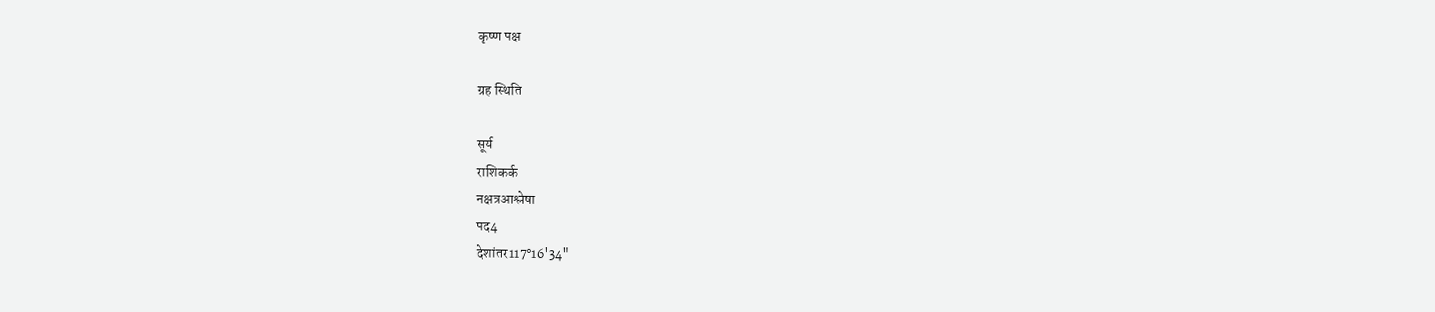कृष्ण पक्ष

ग्रह स्थिति

सूर्य
राशिकर्क
नक्षत्रआश्लेषा
पद4
देशांतर117°16'34"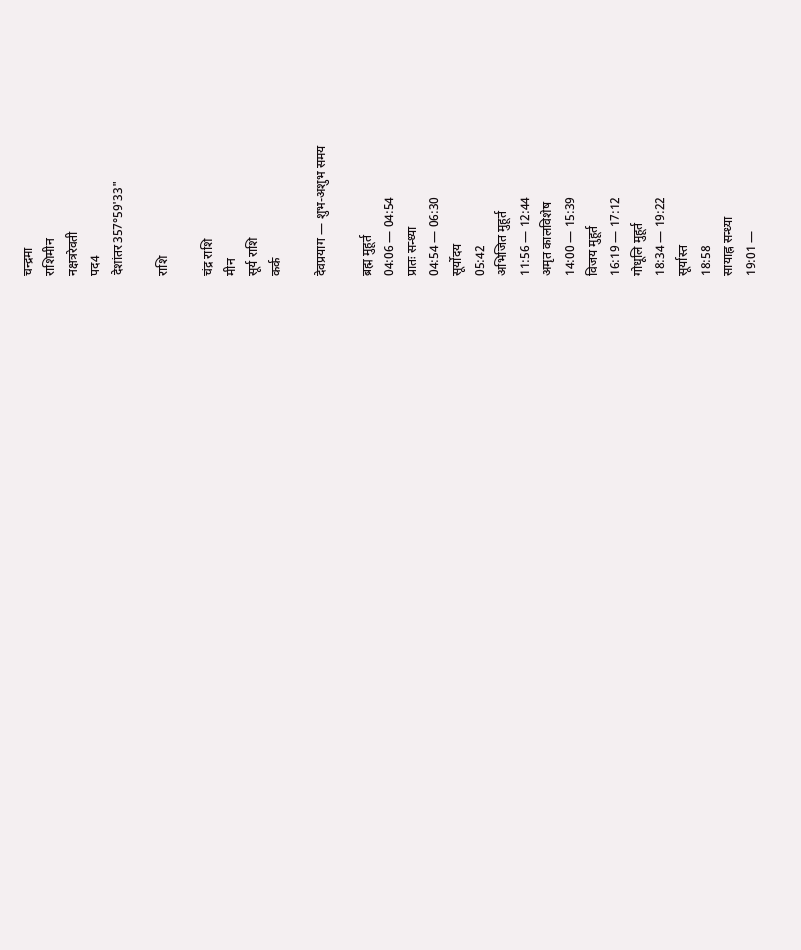चन्द्रमा
राशिमीन
नक्षत्ररेवती
पद4
देशांतर357°59'33"

राशि

चंद्र राशि
मीन
सूर्य राशि
कर्क

देवप्रयाग — शुभ-अशुभ समय

ब्रह्म मुहूर्त
04:06 — 04:54
प्रातः सन्ध्या
04:54 — 06:30
सूर्योदय
05:42
अभिजित मुहूर्त
11:56 — 12:44
अमृत कालविशेष
14:00 — 15:39
विजय मुहूर्त
16:19 — 17:12
गोधूलि मुहूर्त
18:34 — 19:22
सूर्यास्त
18:58
सायाह्न सन्ध्या
19:01 —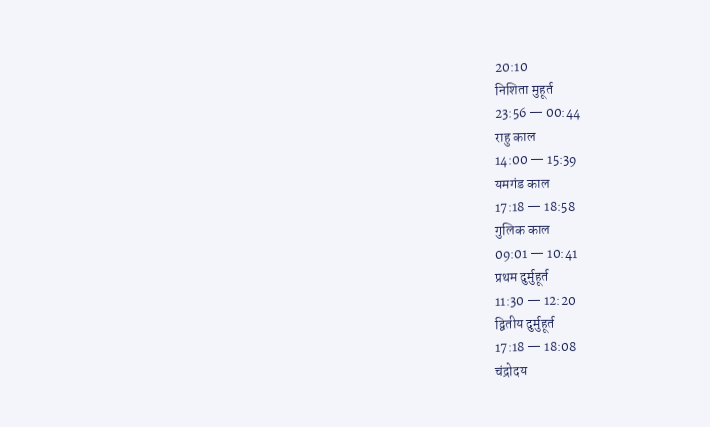20:10
निशिता मुहूर्त
23:56 — 00:44
राहु काल
14:00 — 15:39
यमगंड काल
17:18 — 18:58
गुलिक काल
09:01 — 10:41
प्रथम दुर्मुहूर्त
11:30 — 12:20
द्वितीय दुर्मुहूर्त
17:18 — 18:08
चंद्रोदय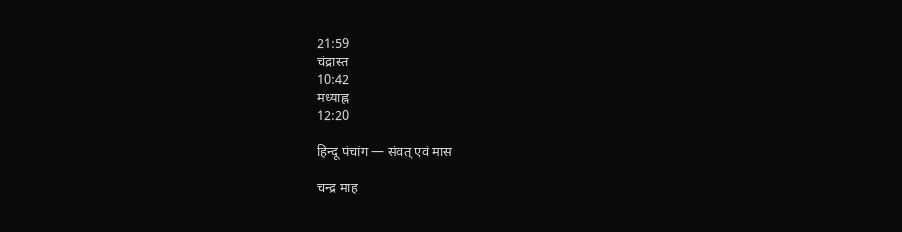21:59
चंद्रास्त
10:42
मध्याह्न
12:20

हिन्दू पंचांग — संवत् एवं मास

चन्द्र माह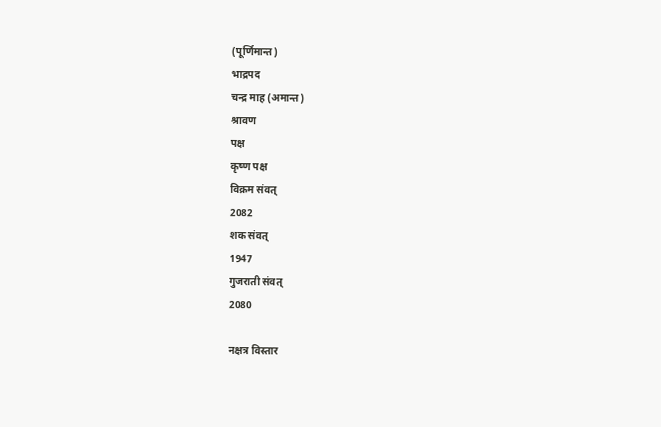(पूर्णिमान्त)
भाद्रपद
चन्द्र माह (अमान्त)
श्रावण
पक्ष
कृष्ण पक्ष
विक्रम संवत्
2082
शक संवत्
1947
गुजराती संवत्
2080

नक्षत्र विस्तार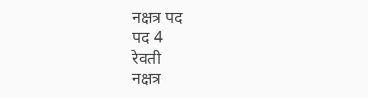नक्षत्र पद
पद 4
रेवती
नक्षत्र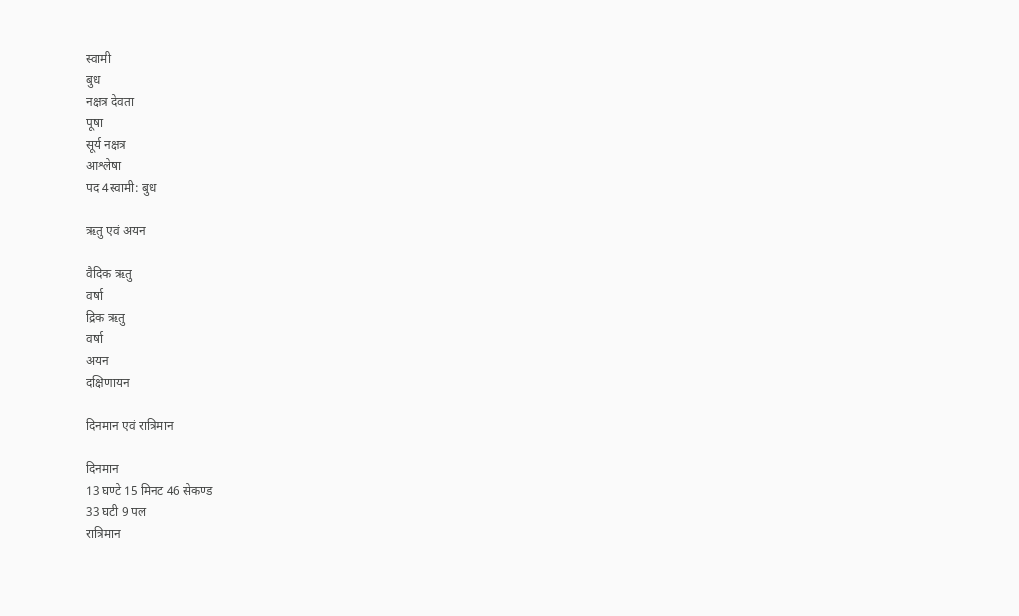स्वामी
बुध
नक्षत्र देवता
पूषा
सूर्य नक्षत्र
आश्लेषा
पद 4स्वामी: बुध

ऋतु एवं अयन

वैदिक ऋतु
वर्षा
द्रिक ऋतु
वर्षा
अयन
दक्षिणायन

दिनमान एवं रात्रिमान

दिनमान
13 घण्टे 15 मिनट 46 सेकण्ड
33 घटी 9 पल
रात्रिमान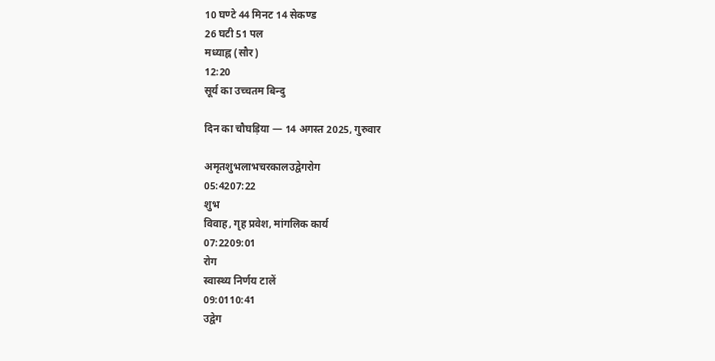10 घण्टे 44 मिनट 14 सेकण्ड
26 घटी 51 पल
मध्याह्न (सौर)
12:20
सूर्य का उच्चतम बिन्दु

दिन का चौघड़िया — 14 अगस्त 2025, गुरुवार

अमृतशुभलाभचरकालउद्वेगरोग
05:4207:22
शुभ
विवाह, गृह प्रवेश, मांगलिक कार्य
07:2209:01
रोग
स्वास्थ्य निर्णय टालें
09:0110:41
उद्वेग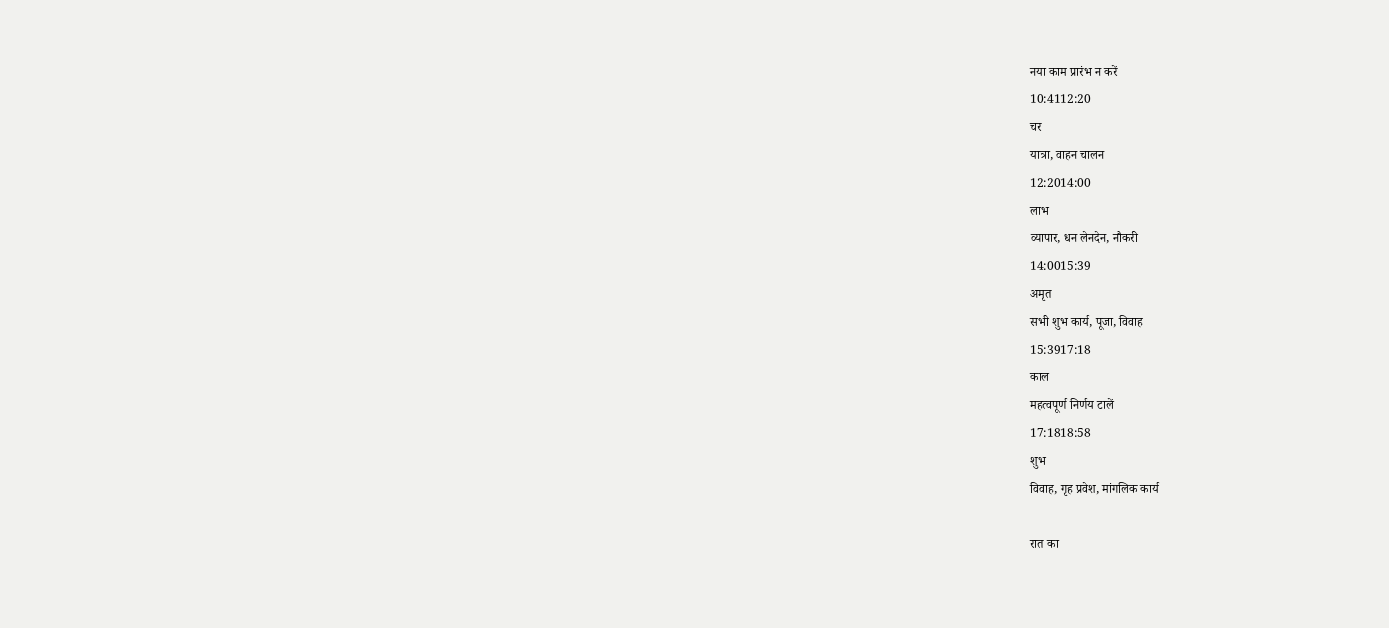नया काम प्रारंभ न करें
10:4112:20
चर
यात्रा, वाहन चालन
12:2014:00
लाभ
व्यापार, धन लेनदेन, नौकरी
14:0015:39
अमृत
सभी शुभ कार्य, पूजा, विवाह
15:3917:18
काल
महत्वपूर्ण निर्णय टालें
17:1818:58
शुभ
विवाह, गृह प्रवेश, मांगलिक कार्य

रात का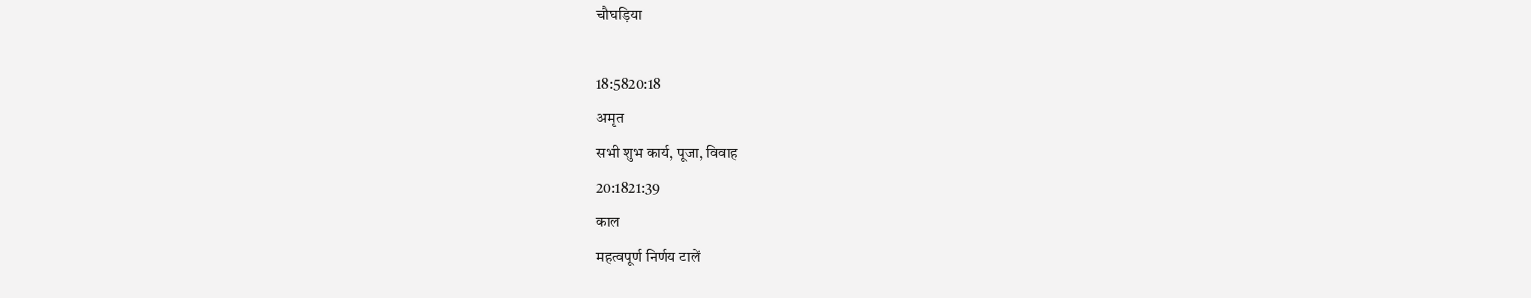चौघड़िया

18:5820:18
अमृत
सभी शुभ कार्य, पूजा, विवाह
20:1821:39
काल
महत्वपूर्ण निर्णय टालें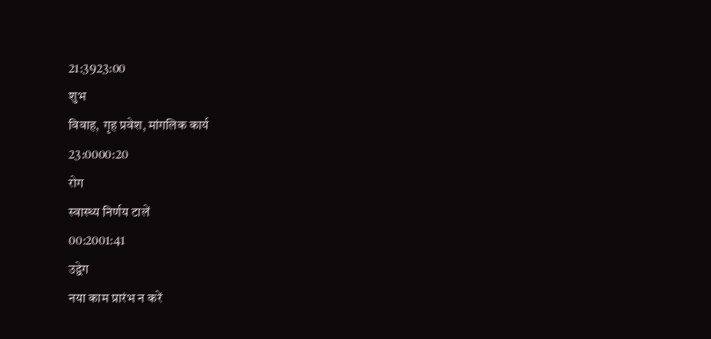21:3923:00
शुभ
विवाह, गृह प्रवेश, मांगलिक कार्य
23:0000:20
रोग
स्वास्थ्य निर्णय टालें
00:2001:41
उद्वेग
नया काम प्रारंभ न करें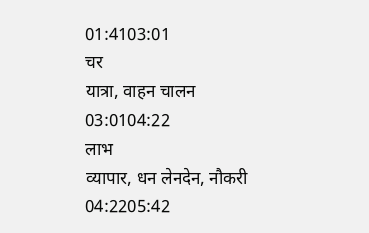01:4103:01
चर
यात्रा, वाहन चालन
03:0104:22
लाभ
व्यापार, धन लेनदेन, नौकरी
04:2205:42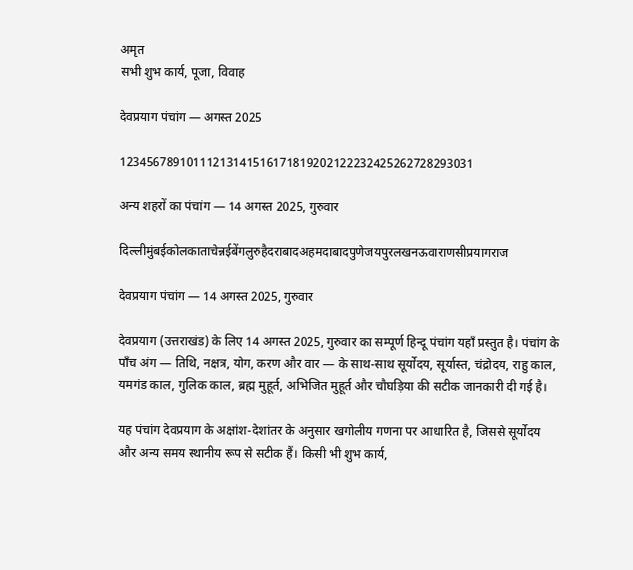अमृत
सभी शुभ कार्य, पूजा, विवाह

देवप्रयाग पंचांग — अगस्त 2025

12345678910111213141516171819202122232425262728293031

अन्य शहरों का पंचांग — 14 अगस्त 2025, गुरुवार

दिल्लीमुंबईकोलकाताचेन्नईबेंगलुरुहैदराबादअहमदाबादपुणेजयपुरलखनऊवाराणसीप्रयागराज

देवप्रयाग पंचांग — 14 अगस्त 2025, गुरुवार

देवप्रयाग (उत्तराखंड) के लिए 14 अगस्त 2025, गुरुवार का सम्पूर्ण हिन्दू पंचांग यहाँ प्रस्तुत है। पंचांग के पाँच अंग — तिथि, नक्षत्र, योग, करण और वार — के साथ-साथ सूर्योदय, सूर्यास्त, चंद्रोदय, राहु काल, यमगंड काल, गुलिक काल, ब्रह्म मुहूर्त, अभिजित मुहूर्त और चौघड़िया की सटीक जानकारी दी गई है।

यह पंचांग देवप्रयाग के अक्षांश-देशांतर के अनुसार खगोलीय गणना पर आधारित है, जिससे सूर्योदय और अन्य समय स्थानीय रूप से सटीक हैं। किसी भी शुभ कार्य,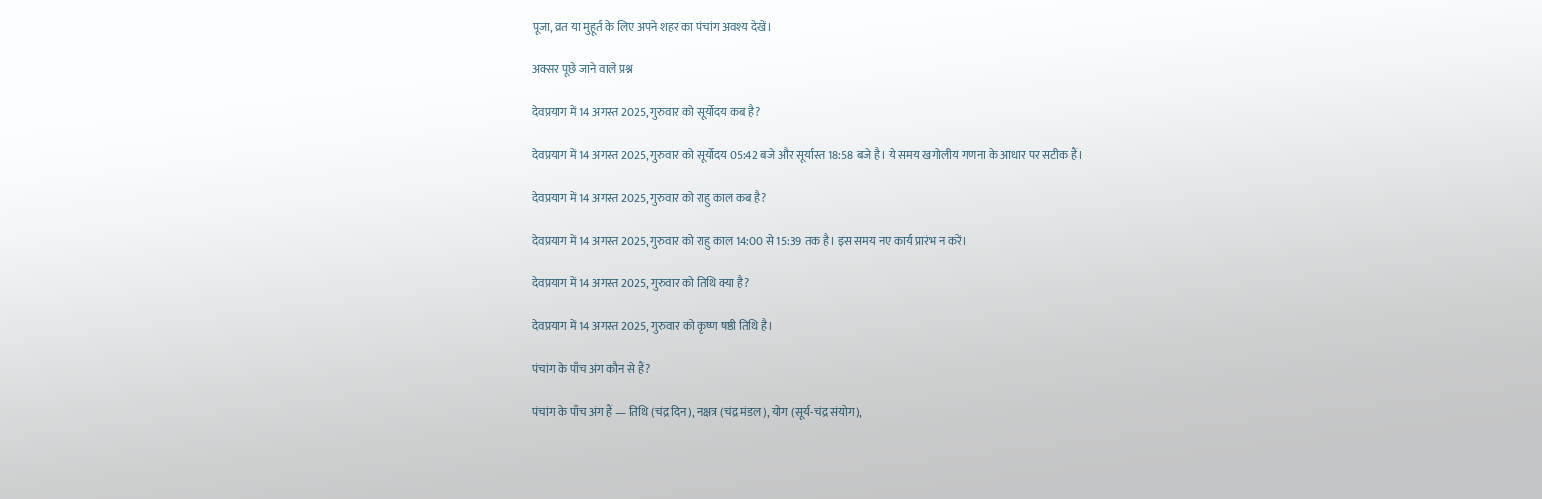पूजा, व्रत या मुहूर्त के लिए अपने शहर का पंचांग अवश्य देखें।

अक्सर पूछे जाने वाले प्रश्न

देवप्रयाग में 14 अगस्त 2025, गुरुवार को सूर्योदय कब है?

देवप्रयाग में 14 अगस्त 2025, गुरुवार को सूर्योदय 05:42 बजे और सूर्यास्त 18:58 बजे है। ये समय खगोलीय गणना के आधार पर सटीक हैं।

देवप्रयाग में 14 अगस्त 2025, गुरुवार को राहु काल कब है?

देवप्रयाग में 14 अगस्त 2025, गुरुवार को राहु काल 14:00 से 15:39 तक है। इस समय नए कार्य प्रारंभ न करें।

देवप्रयाग में 14 अगस्त 2025, गुरुवार को तिथि क्या है?

देवप्रयाग में 14 अगस्त 2025, गुरुवार को कृष्ण षष्ठी तिथि है।

पंचांग के पाँच अंग कौन से हैं?

पंचांग के पाँच अंग हैं — तिथि (चंद्र दिन), नक्षत्र (चंद्र मंडल), योग (सूर्य-चंद्र संयोग),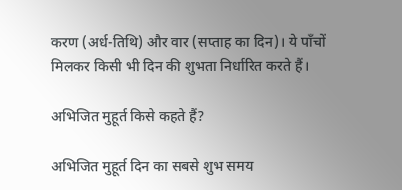करण (अर्ध-तिथि) और वार (सप्ताह का दिन)। ये पाँचों मिलकर किसी भी दिन की शुभता निर्धारित करते हैं।

अभिजित मुहूर्त किसे कहते हैं?

अभिजित मुहूर्त दिन का सबसे शुभ समय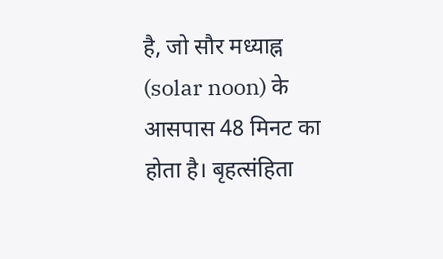है, जो सौर मध्याह्न (solar noon) के आसपास 48 मिनट का होता है। बृहत्संहिता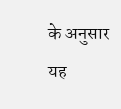के अनुसार यह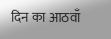दिन का आठवाँ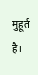मुहूर्त है।